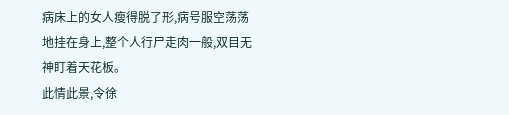病床上的女人瘦得脱了形,病号服空荡荡地挂在身上,整个人行尸走肉一般,双目无神盯着天花板。
此情此景,令徐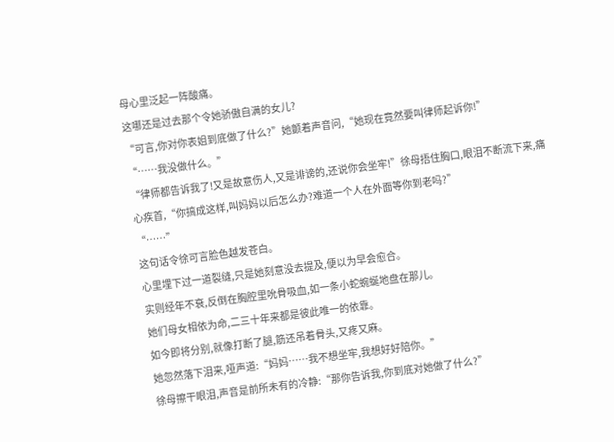母心里泛起一阵酸痛。
这哪还是过去那个令她骄傲自满的女儿?
“可言,你对你表姐到底做了什么?”她颤着声音问,“她现在竟然要叫律师起诉你!”
“……我没做什么。”
“律师都告诉我了!又是故意伤人,又是诽谤的,还说你会坐牢!”徐母捂住胸口,眼泪不断流下来,痛心疾首,“你搞成这样,叫妈妈以后怎么办?难道一个人在外面等你到老吗?”
“……”
这句话令徐可言脸色越发苍白。
心里埋下过一道裂缝,只是她刻意没去提及,便以为早会愈合。
实则经年不衰,反倒在胸腔里吮骨吸血,如一条小蛇蜿蜒地盘在那儿。
她们母女相依为命,二三十年来都是彼此唯一的依靠。
如今即将分别,就像打断了腿,筋还吊着骨头,又疼又麻。
她忽然落下泪来,哑声道:“妈妈……我不想坐牢,我想好好陪你。”
徐母擦干眼泪,声音是前所未有的冷静:“那你告诉我,你到底对她做了什么?”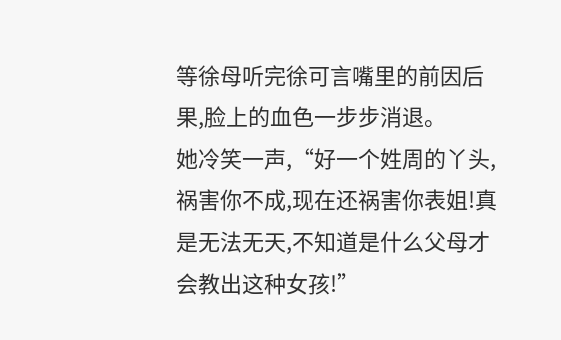等徐母听完徐可言嘴里的前因后果,脸上的血色一步步消退。
她冷笑一声,“好一个姓周的丫头,祸害你不成,现在还祸害你表姐!真是无法无天,不知道是什么父母才会教出这种女孩!”